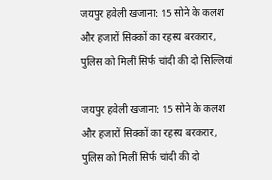जयपुर हवेली खजाना: 15 सोने के कलश और हजारों सिक्कों का रहस्य बरकरार, पुलिस को मिलीं सिर्फ चांदी की दो सिल्लियां

जयपुर हवेली खजाना: 15 सोने के कलश और हजारों सिक्कों का रहस्य बरकरार, पुलिस को मिलीं सिर्फ चांदी की दो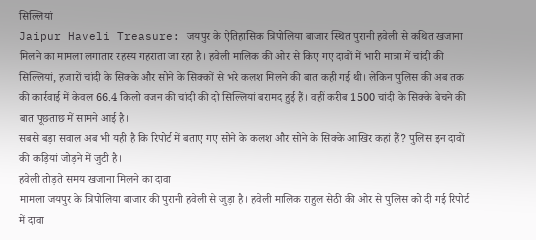सिल्लियां
Jaipur Haveli Treasure: जयपुर के ऐतिहासिक त्रिपोलिया बाजार स्थित पुरानी हवेली से कथित खजाना मिलने का मामला लगातार रहस्य गहराता जा रहा है। हवेली मालिक की ओर से किए गए दावों में भारी मात्रा में चांदी की सिल्लियां, हजारों चांदी के सिक्के और सोने के सिक्कों से भरे कलश मिलने की बात कही गई थी। लेकिन पुलिस की अब तक की कार्रवाई में केवल 66.4 किलो वजन की चांदी की दो सिल्लियां बरामद हुई हैं। वहीं करीब 1500 चांदी के सिक्के बेचने की बात पूछताछ में सामने आई है।
सबसे बड़ा सवाल अब भी यही है कि रिपोर्ट में बताए गए सोने के कलश और सोने के सिक्के आखिर कहां हैं? पुलिस इन दावों की कड़ियां जोड़ने में जुटी है।
हवेली तोड़ते समय खजाना मिलने का दावा
मामला जयपुर के त्रिपोलिया बाजार की पुरानी हवेली से जुड़ा है। हवेली मालिक राहुल सेठी की ओर से पुलिस को दी गई रिपोर्ट में दावा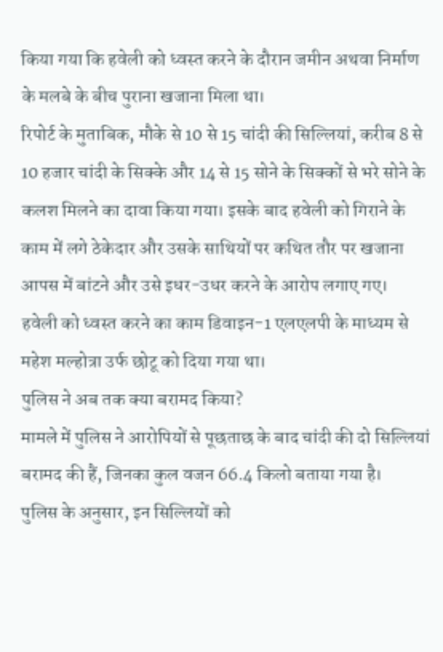किया गया कि हवेली को ध्वस्त करने के दौरान जमीन अथवा निर्माण के मलबे के बीच पुराना खजाना मिला था।
रिपोर्ट के मुताबिक, मौके से 10 से 15 चांदी की सिल्लियां, करीब 8 से 10 हजार चांदी के सिक्के और 14 से 15 सोने के सिक्कों से भरे सोने के कलश मिलने का दावा किया गया। इसके बाद हवेली को गिराने के काम में लगे ठेकेदार और उसके साथियों पर कथित तौर पर खजाना आपस में बांटने और उसे इधर-उधर करने के आरोप लगाए गए।
हवेली को ध्वस्त करने का काम डिवाइन-1 एलएलपी के माध्यम से महेश मल्होत्रा उर्फ छोटू को दिया गया था।
पुलिस ने अब तक क्या बरामद किया?
मामले में पुलिस ने आरोपियों से पूछताछ के बाद चांदी की दो सिल्लियां बरामद की हैं, जिनका कुल वजन 66.4 किलो बताया गया है।
पुलिस के अनुसार, इन सिल्लियों को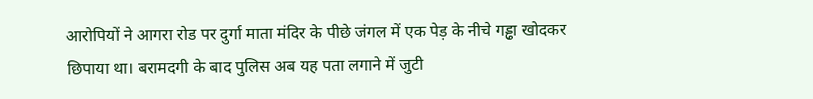आरोपियों ने आगरा रोड पर दुर्गा माता मंदिर के पीछे जंगल में एक पेड़ के नीचे गड्ढा खोदकर छिपाया था। बरामदगी के बाद पुलिस अब यह पता लगाने में जुटी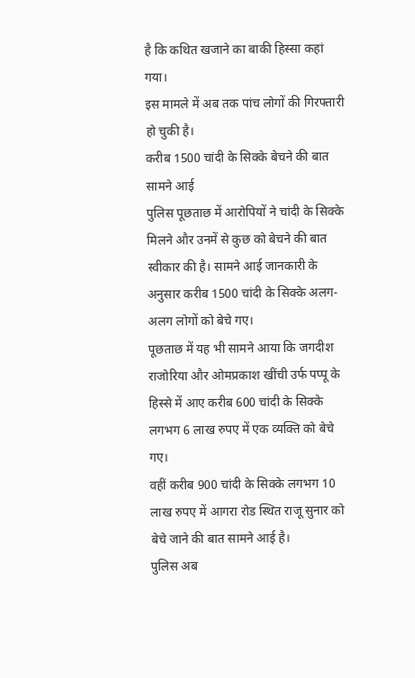है कि कथित खजाने का बाकी हिस्सा कहां गया।
इस मामले में अब तक पांच लोगों की गिरफ्तारी हो चुकी है।
करीब 1500 चांदी के सिक्के बेचने की बात सामने आई
पुलिस पूछताछ में आरोपियों ने चांदी के सिक्के मिलने और उनमें से कुछ को बेचने की बात स्वीकार की है। सामने आई जानकारी के अनुसार करीब 1500 चांदी के सिक्के अलग-अलग लोगों को बेचे गए।
पूछताछ में यह भी सामने आया कि जगदीश राजोरिया और ओमप्रकाश खींची उर्फ पप्पू के हिस्से में आए करीब 600 चांदी के सिक्के लगभग 6 लाख रुपए में एक व्यक्ति को बेचे गए।
वहीं करीब 900 चांदी के सिक्के लगभग 10 लाख रुपए में आगरा रोड स्थित राजू सुनार को बेचे जाने की बात सामने आई है।
पुलिस अब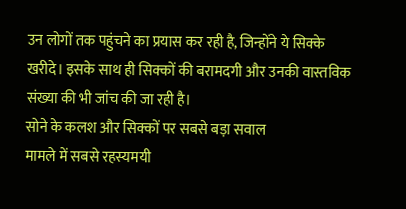उन लोगों तक पहुंचने का प्रयास कर रही है, जिन्होंने ये सिक्के खरीदे। इसके साथ ही सिक्कों की बरामदगी और उनकी वास्तविक संख्या की भी जांच की जा रही है।
सोने के कलश और सिक्कों पर सबसे बड़ा सवाल
मामले में सबसे रहस्यमयी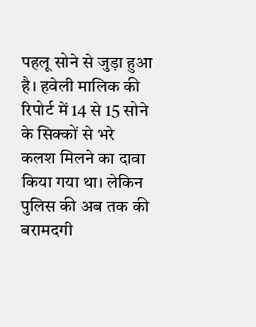पहलू सोने से जुड़ा हुआ है। हवेली मालिक की रिपोर्ट में 14 से 15 सोने के सिक्कों से भरे कलश मिलने का दावा किया गया था। लेकिन पुलिस की अब तक की बरामदगी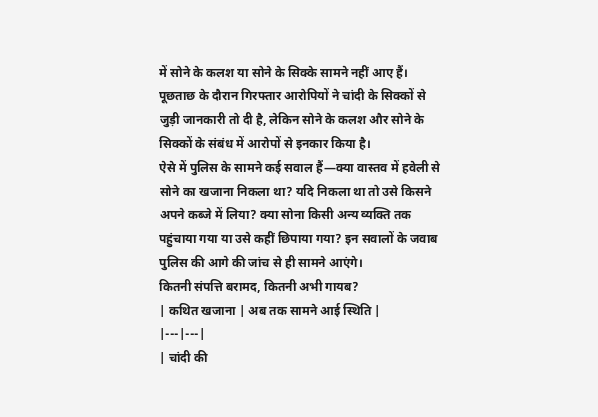में सोने के कलश या सोने के सिक्के सामने नहीं आए हैं।
पूछताछ के दौरान गिरफ्तार आरोपियों ने चांदी के सिक्कों से जुड़ी जानकारी तो दी है, लेकिन सोने के कलश और सोने के सिक्कों के संबंध में आरोपों से इनकार किया है।
ऐसे में पुलिस के सामने कई सवाल हैं—क्या वास्तव में हवेली से सोने का खजाना निकला था? यदि निकला था तो उसे किसने अपने कब्जे में लिया? क्या सोना किसी अन्य व्यक्ति तक पहुंचाया गया या उसे कहीं छिपाया गया? इन सवालों के जवाब पुलिस की आगे की जांच से ही सामने आएंगे।
कितनी संपत्ति बरामद, कितनी अभी गायब?
| कथित खजाना | अब तक सामने आई स्थिति |
|---|---|
| चांदी की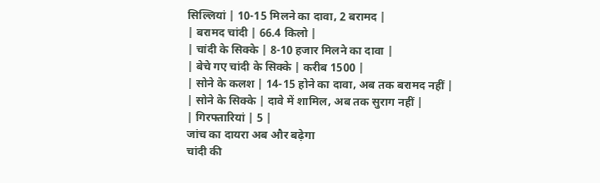सिल्लियां | 10-15 मिलने का दावा, 2 बरामद |
| बरामद चांदी | 66.4 किलो |
| चांदी के सिक्के | 8-10 हजार मिलने का दावा |
| बेचे गए चांदी के सिक्के | करीब 1500 |
| सोने के कलश | 14-15 होने का दावा, अब तक बरामद नहीं |
| सोने के सिक्के | दावे में शामिल, अब तक सुराग नहीं |
| गिरफ्तारियां | 5 |
जांच का दायरा अब और बढ़ेगा
चांदी की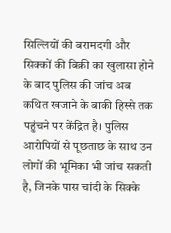सिल्लियों की बरामदगी और सिक्कों की बिक्री का खुलासा होने के बाद पुलिस की जांच अब कथित खजाने के बाकी हिस्से तक पहुंचने पर केंद्रित है। पुलिस आरोपियों से पूछताछ के साथ उन लोगों की भूमिका भी जांच सकती है, जिनके पास चांदी के सिक्के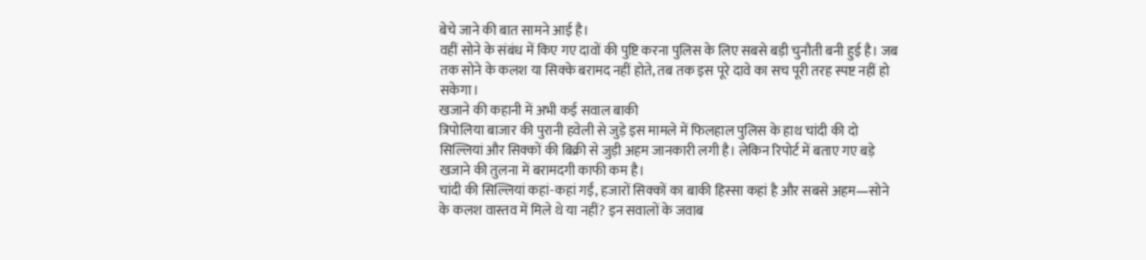बेचे जाने की बात सामने आई है।
वहीं सोने के संबंध में किए गए दावों की पुष्टि करना पुलिस के लिए सबसे बड़ी चुनौती बनी हुई है। जब तक सोने के कलश या सिक्के बरामद नहीं होते, तब तक इस पूरे दावे का सच पूरी तरह स्पष्ट नहीं हो सकेगा।
खजाने की कहानी में अभी कई सवाल बाकी
त्रिपोलिया बाजार की पुरानी हवेली से जुड़े इस मामले में फिलहाल पुलिस के हाथ चांदी की दो सिल्लियां और सिक्कों की बिक्री से जुड़ी अहम जानकारी लगी है। लेकिन रिपोर्ट में बताए गए बड़े खजाने की तुलना में बरामदगी काफी कम है।
चांदी की सिल्लियां कहां-कहां गईं, हजारों सिक्कों का बाकी हिस्सा कहां है और सबसे अहम—सोने के कलश वास्तव में मिले थे या नहीं? इन सवालों के जवाब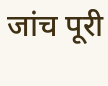जांच पूरी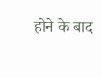होने के बाद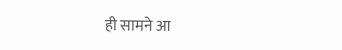ही सामने आ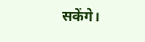सकेंगे।